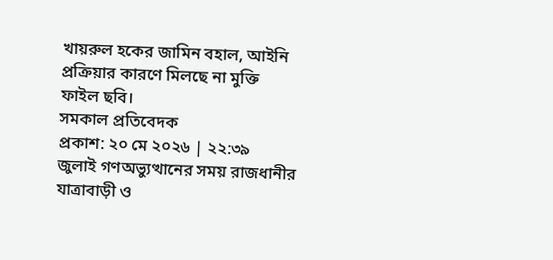খায়রুল হকের জামিন বহাল, আইনি প্রক্রিয়ার কারণে মিলছে না মুক্তি
ফাইল ছবি।
সমকাল প্রতিবেদক
প্রকাশ: ২০ মে ২০২৬ | ২২:৩৯
জুলাই গণঅভ্যুত্থানের সময় রাজধানীর যাত্রাবাড়ী ও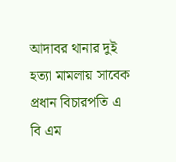আদাবর থানার দুই হত্যা মামলায় সাবেক প্রধান বিচারপতি এ বি এম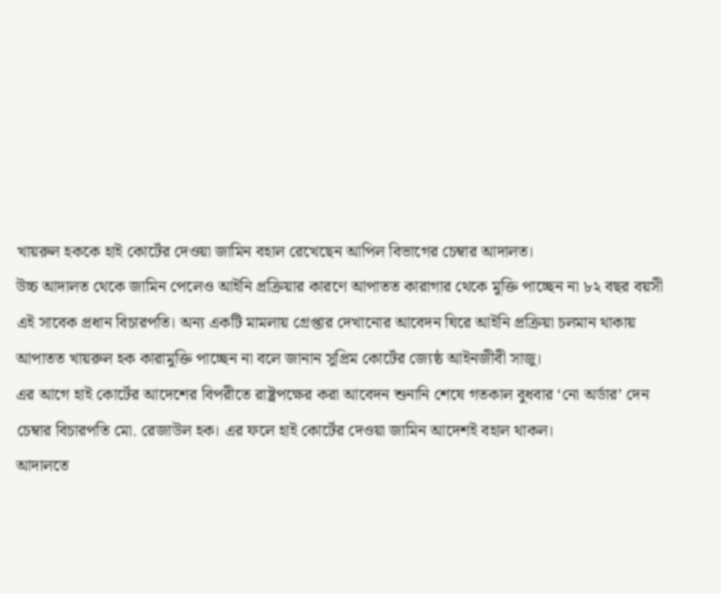খায়রুল হককে হাই কোর্টের দেওয়া জামিন বহাল রেখেছেন আপিল বিভাগের চেম্বার আদালত।
উচ্চ আদালত থেকে জামিন পেলেও আইনি প্রক্রিয়ার কারণে আপাতত কারাগার থেকে মুক্তি পাচ্ছেন না ৮২ বছর বয়সী এই সাবেক প্রধান বিচারপতি। অন্য একটি মামলায় গ্রেপ্তার দেখানোর আবেদন ঘিরে আইনি প্রক্রিয়া চলমান থাকায় আপাতত খায়রুল হক কারামুক্তি পাচ্ছেন না বলে জানান সুপ্রিম কোর্টের জ্যেষ্ঠ আইনজীবী সাজু।
এর আগে হাই কোর্টের আদেশের বিপরীতে রাষ্ট্রপক্ষের করা আবেদন শুনানি শেষে গতকাল বুধবার ‘নো অর্ডার’ দেন চেম্বার বিচারপতি মো. রেজাউল হক। এর ফলে হাই কোর্টের দেওয়া জামিন আদেশই বহাল থাকল।
আদালতে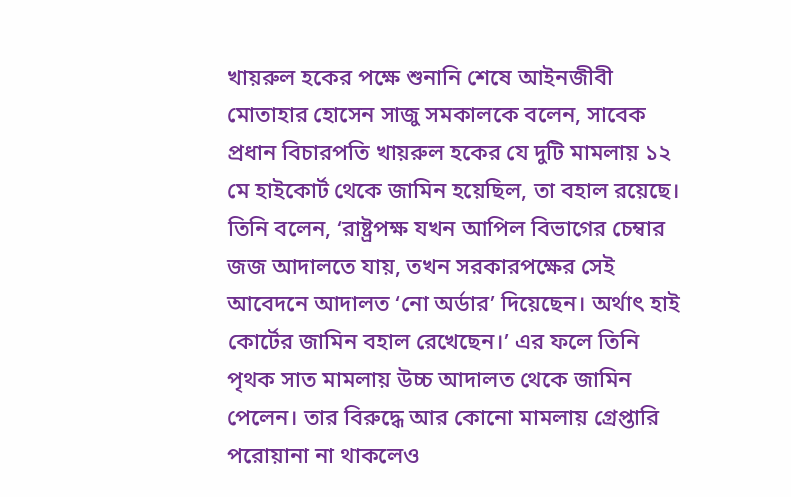খায়রুল হকের পক্ষে শুনানি শেষে আইনজীবী মোতাহার হোসেন সাজু সমকালকে বলেন, সাবেক প্রধান বিচারপতি খায়রুল হকের যে দুটি মামলায় ১২ মে হাইকোর্ট থেকে জামিন হয়েছিল, তা বহাল রয়েছে।
তিনি বলেন, ‘রাষ্ট্রপক্ষ যখন আপিল বিভাগের চেম্বার জজ আদালতে যায়, তখন সরকারপক্ষের সেই আবেদনে আদালত ‘নো অর্ডার’ দিয়েছেন। অর্থাৎ হাই কোর্টের জামিন বহাল রেখেছেন।’ এর ফলে তিনি পৃথক সাত মামলায় উচ্চ আদালত থেকে জামিন পেলেন। তার বিরুদ্ধে আর কোনো মামলায় গ্রেপ্তারি পরোয়ানা না থাকলেও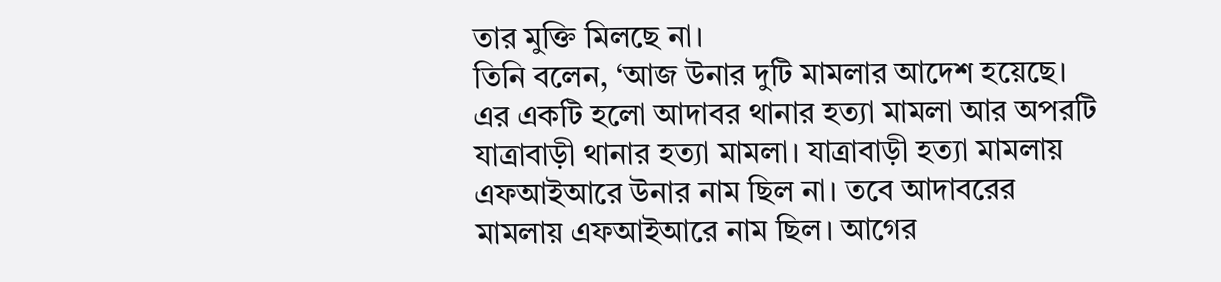তার মুক্তি মিলছে না।
তিনি বলেন, ‘আজ উনার দুটি মামলার আদেশ হয়েছে। এর একটি হলো আদাবর থানার হত্যা মামলা আর অপরটি যাত্রাবাড়ী থানার হত্যা মামলা। যাত্রাবাড়ী হত্যা মামলায় এফআইআরে উনার নাম ছিল না। তবে আদাবরের মামলায় এফআইআরে নাম ছিল। আগের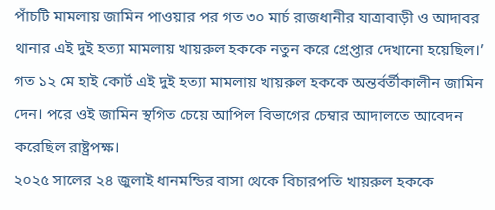পাঁচটি মামলায় জামিন পাওয়ার পর গত ৩০ মার্চ রাজধানীর যাত্রাবাড়ী ও আদাবর থানার এই দুই হত্যা মামলায় খায়রুল হককে নতুন করে গ্রেপ্তার দেখানো হয়েছিল।’
গত ১২ মে হাই কোর্ট এই দুই হত্যা মামলায় খায়রুল হককে অন্তর্বর্তীকালীন জামিন দেন। পরে ওই জামিন স্থগিত চেয়ে আপিল বিভাগের চেম্বার আদালতে আবেদন করেছিল রাষ্ট্রপক্ষ।
২০২৫ সালের ২৪ জুলাই ধানমন্ডির বাসা থেকে বিচারপতি খায়রুল হককে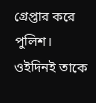গ্রেপ্তার করে পুলিশ। ওইদিনই তাকে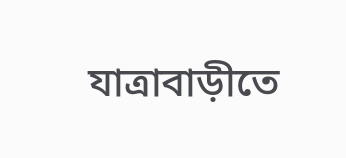যাত্রাবাড়ীতে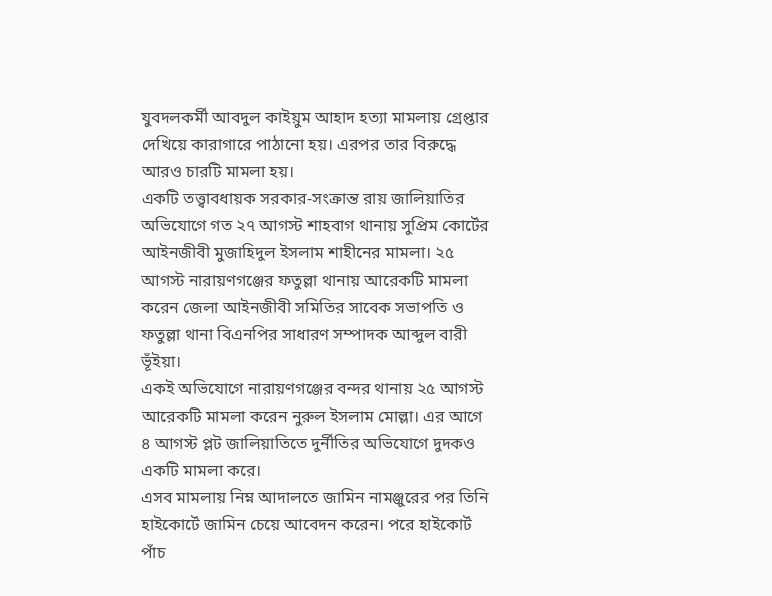যুবদলকর্মী আবদুল কাইয়ুম আহাদ হত্যা মামলায় গ্রেপ্তার দেখিয়ে কারাগারে পাঠানো হয়। এরপর তার বিরুদ্ধে আরও চারটি মামলা হয়।
একটি তত্ত্বাবধায়ক সরকার-সংক্রান্ত রায় জালিয়াতির অভিযোগে গত ২৭ আগস্ট শাহবাগ থানায় সুপ্রিম কোর্টের আইনজীবী মুজাহিদুল ইসলাম শাহীনের মামলা। ২৫ আগস্ট নারায়ণগঞ্জের ফতুল্লা থানায় আরেকটি মামলা করেন জেলা আইনজীবী সমিতির সাবেক সভাপতি ও ফতুল্লা থানা বিএনপির সাধারণ সম্পাদক আব্দুল বারী ভূঁইয়া।
একই অভিযোগে নারায়ণগঞ্জের বন্দর থানায় ২৫ আগস্ট আরেকটি মামলা করেন নুরুল ইসলাম মোল্লা। এর আগে ৪ আগস্ট প্লট জালিয়াতিতে দুর্নীতির অভিযোগে দুদকও একটি মামলা করে।
এসব মামলায় নিম্ন আদালতে জামিন নামঞ্জুরের পর তিনি হাইকোর্টে জামিন চেয়ে আবেদন করেন। পরে হাইকোর্ট পাঁচ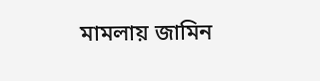মামলায় জামিন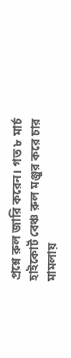প্রশ্নে রুল জারি করেন। গত ৮ মার্চ হাইকোর্ট বেঞ্চ রুল মঞ্জুর করে চার মামলায়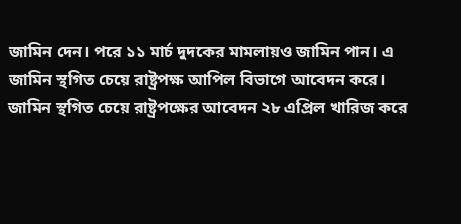জামিন দেন। পরে ১১ মার্চ দুদকের মামলায়ও জামিন পান। এ জামিন স্থগিত চেয়ে রাষ্ট্রপক্ষ আপিল বিভাগে আবেদন করে। জামিন স্থগিত চেয়ে রাষ্ট্রপক্ষের আবেদন ২৮ এপ্রিল খারিজ করে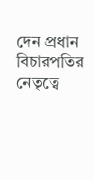দেন প্রধান বিচারপতির নেতৃত্বে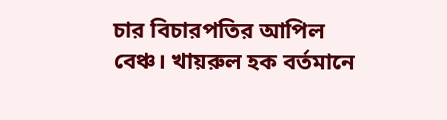চার বিচারপতির আপিল বেঞ্চ। খায়রুল হক বর্তমানে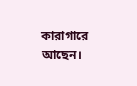কারাগারে আছেন।